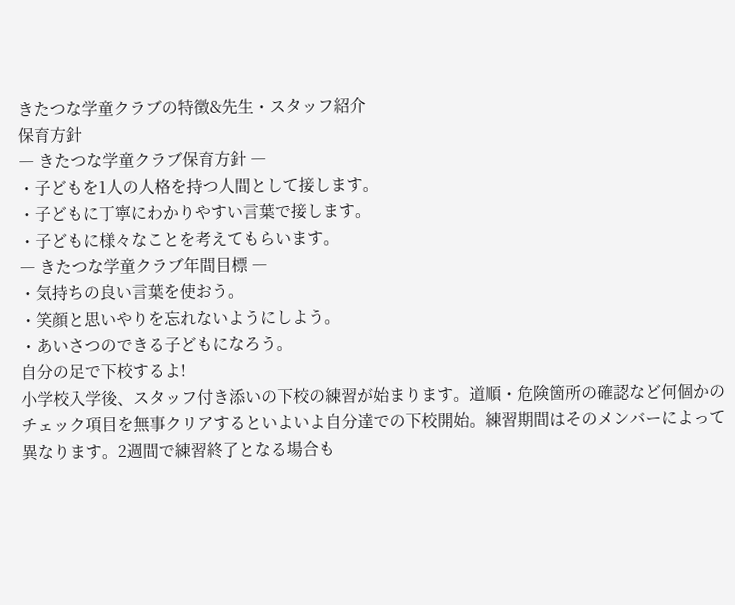きたつな学童クラブの特徴&先生・スタッフ紹介
保育方針
― きたつな学童クラブ保育方針 ―
・子どもを1人の人格を持つ人間として接します。
・子どもに丁寧にわかりやすい言葉で接します。
・子どもに様々なことを考えてもらいます。
― きたつな学童クラブ年間目標 ―
・気持ちの良い言葉を使おう。
・笑顔と思いやりを忘れないようにしよう。
・あいさつのできる子どもになろう。
自分の足で下校するよ!
小学校入学後、スタッフ付き添いの下校の練習が始まります。道順・危険箇所の確認など何個かのチェック項目を無事クリアするといよいよ自分達での下校開始。練習期間はそのメンバーによって異なります。2週間で練習終了となる場合も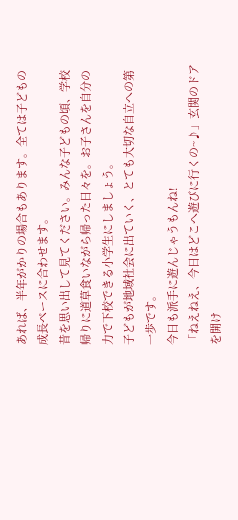あれば、半年がかりの場合もあります。全ては子どもの成長ペースに合わせます。
昔を思い出して見てください。みんな子どもの頃、学校帰りに道草食いながら帰った日々を。お子さんを自分の力で下校できる小学生にしましょう。
子どもが地域社会に出ていく、とても大切な自立への第一歩です。
今日も派手に遊んじゃうもんね!
「ねえねえ、今日はどこへ遊びに行くの~♪」玄関のドアを開け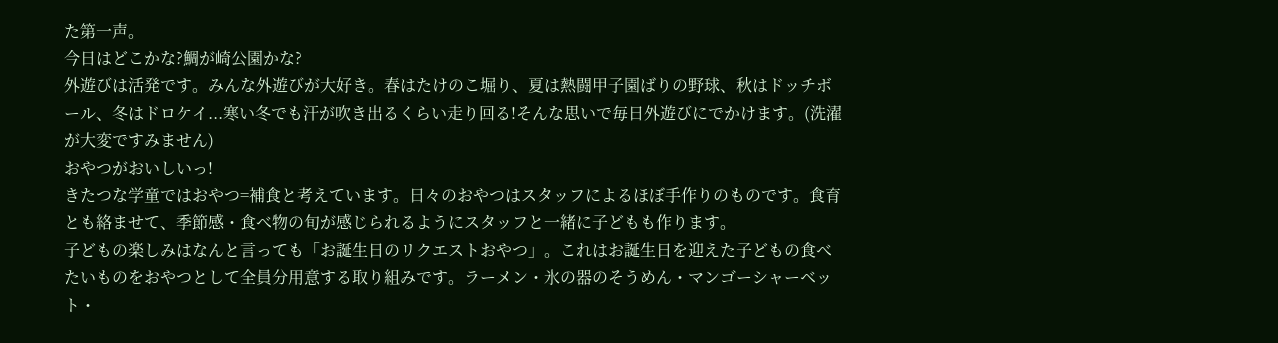た第一声。
今日はどこかな?鯛が崎公園かな?
外遊びは活発です。みんな外遊びが大好き。春はたけのこ堀り、夏は熱闘甲子園ばりの野球、秋はドッチボール、冬はドロケイ...寒い冬でも汗が吹き出るくらい走り回る!そんな思いで毎日外遊びにでかけます。(洗濯が大変ですみません)
おやつがおいしいっ!
きたつな学童ではおやつ=補食と考えています。日々のおやつはスタッフによるほぼ手作りのものです。食育とも絡ませて、季節感・食べ物の旬が感じられるようにスタッフと一緒に子どもも作ります。
子どもの楽しみはなんと言っても「お誕生日のリクエストおやつ」。これはお誕生日を迎えた子どもの食べたいものをおやつとして全員分用意する取り組みです。ラーメン・氷の器のそうめん・マンゴーシャーベット・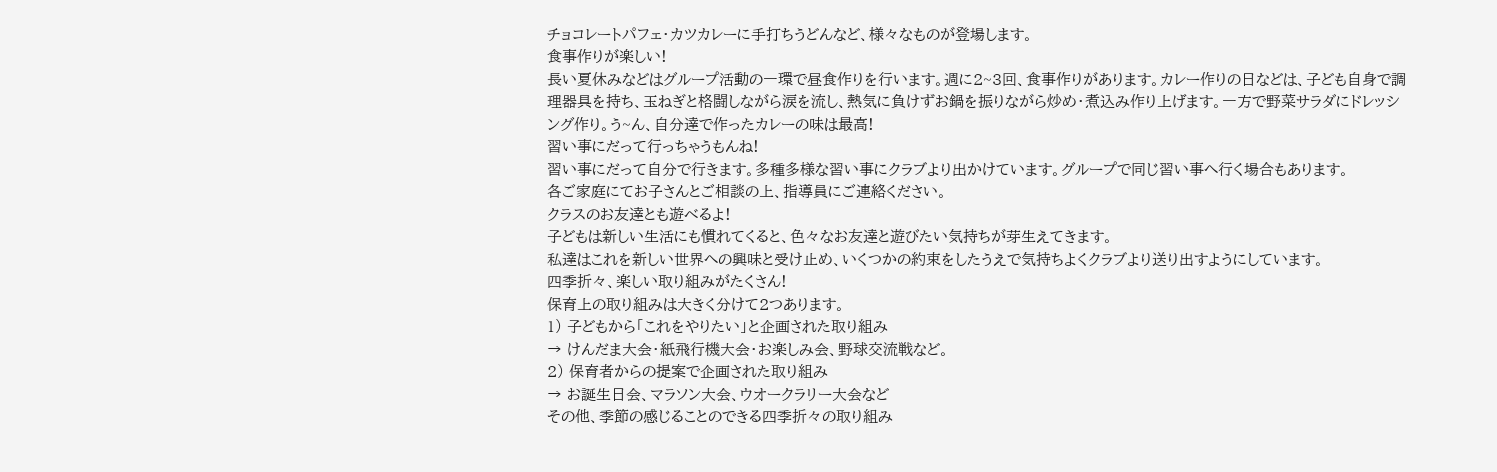チョコレートパフェ・カツカレーに手打ちうどんなど、様々なものが登場します。
食事作りが楽しい!
長い夏休みなどはグループ活動の一環で昼食作りを行います。週に2~3回、食事作りがあります。カレー作りの日などは、子ども自身で調理器具を持ち、玉ねぎと格闘しながら涙を流し、熱気に負けずお鍋を振りながら炒め・煮込み作り上げます。一方で野菜サラダにドレッシング作り。う~ん、自分達で作ったカレーの味は最高!
習い事にだって行っちゃうもんね!
習い事にだって自分で行きます。多種多様な習い事にクラブより出かけています。グループで同じ習い事へ行く場合もあります。
各ご家庭にてお子さんとご相談の上、指導員にご連絡ください。
クラスのお友達とも遊べるよ!
子どもは新しい生活にも慣れてくると、色々なお友達と遊びたい気持ちが芽生えてきます。
私達はこれを新しい世界への興味と受け止め、いくつかの約束をしたうえで気持ちよくクラブより送り出すようにしています。
四季折々、楽しい取り組みがたくさん!
保育上の取り組みは大きく分けて2つあります。
1) 子どもから「これをやりたい」と企画された取り組み
→ けんだま大会・紙飛行機大会・お楽しみ会、野球交流戦など。
2) 保育者からの提案で企画された取り組み
→ お誕生日会、マラソン大会、ウオークラリー大会など
その他、季節の感じることのできる四季折々の取り組み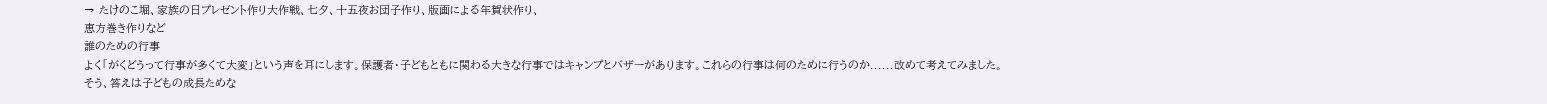→ たけのこ堀、家族の日プレゼント作り大作戦、七夕、十五夜お団子作り、版画による年賀状作り、
恵方巻き作りなど
誰のための行事
よく「がくどうって行事が多くて大変」という声を耳にします。保護者・子どもともに関わる大きな行事ではキャンプとバザーがあります。これらの行事は何のために行うのか......改めて考えてみました。
そう、答えは子どもの成長ためな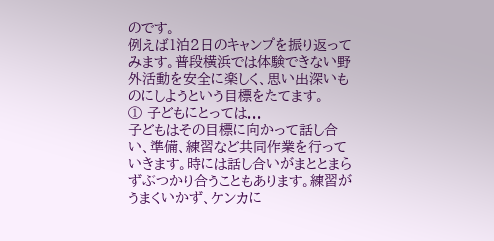のです。
例えば1泊2日のキャンプを振り返ってみます。普段横浜では体験できない野外活動を安全に楽しく、思い出深いものにしようという目標をたてます。
① 子どもにとっては...
子どもはその目標に向かって話し合い、準備、練習など共同作業を行っていきます。時には話し合いがまととまらずぶつかり合うこともあります。練習がうまくいかず、ケンカに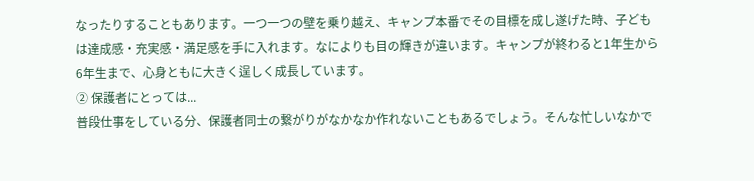なったりすることもあります。一つ一つの壁を乗り越え、キャンプ本番でその目標を成し遂げた時、子どもは達成感・充実感・満足感を手に入れます。なによりも目の輝きが違います。キャンプが終わると1年生から6年生まで、心身ともに大きく逞しく成長しています。
② 保護者にとっては...
普段仕事をしている分、保護者同士の繋がりがなかなか作れないこともあるでしょう。そんな忙しいなかで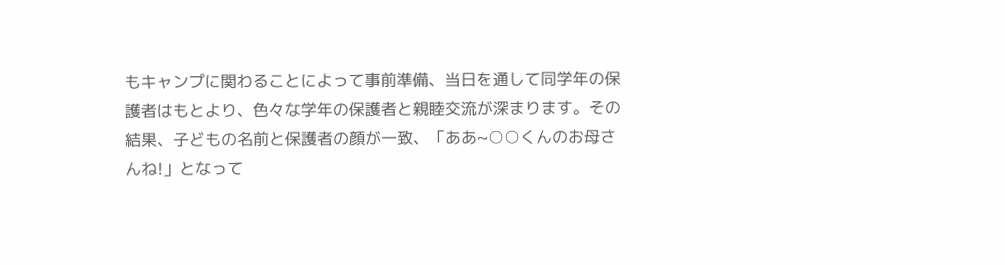もキャンプに関わることによって事前準備、当日を通して同学年の保護者はもとより、色々な学年の保護者と親睦交流が深まります。その結果、子どもの名前と保護者の顔が一致、「ああ~○○くんのお母さんね!」となって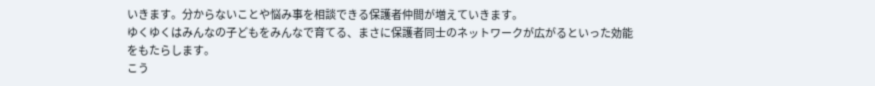いきます。分からないことや悩み事を相談できる保護者仲間が増えていきます。
ゆくゆくはみんなの子どもをみんなで育てる、まさに保護者同士のネットワークが広がるといった効能をもたらします。
こう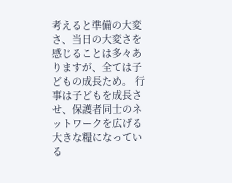考えると準備の大変さ、当日の大変さを感じることは多々ありますが、全ては子どもの成長ため。 行事は子どもを成長させ、保護者同士のネットワークを広げる大きな糧になっている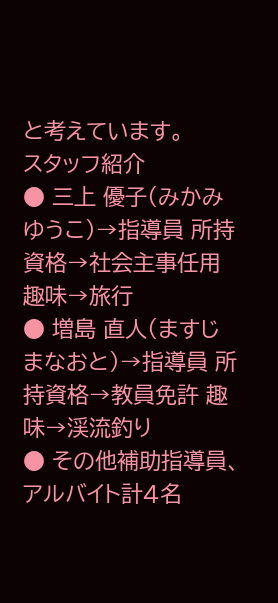と考えています。
スタッフ紹介
● 三上 優子(みかみゆうこ)→指導員 所持資格→社会主事任用 趣味→旅行
● 増島 直人(ますじまなおと)→指導員 所持資格→教員免許 趣味→渓流釣り
● その他補助指導員、アルバイト計4名